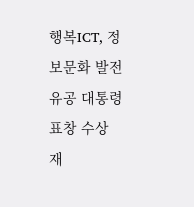행복ICT, 정보문화 발전 유공 대통령표창 수상
재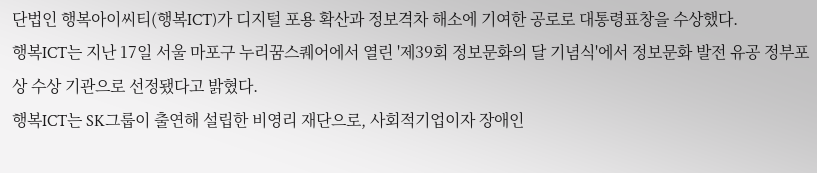단법인 행복아이씨티(행복ICT)가 디지털 포용 확산과 정보격차 해소에 기여한 공로로 대통령표창을 수상했다.
행복ICT는 지난 17일 서울 마포구 누리꿈스퀘어에서 열린 '제39회 정보문화의 달 기념식'에서 정보문화 발전 유공 정부포상 수상 기관으로 선정됐다고 밝혔다.
행복ICT는 SK그룹이 출연해 설립한 비영리 재단으로, 사회적기업이자 장애인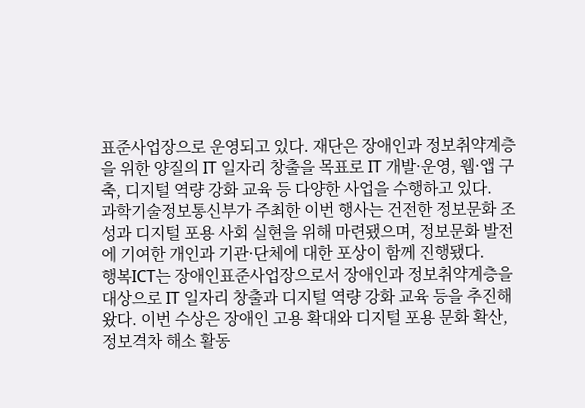표준사업장으로 운영되고 있다. 재단은 장애인과 정보취약계층을 위한 양질의 IT 일자리 창출을 목표로 IT 개발·운영, 웹·앱 구축, 디지털 역량 강화 교육 등 다양한 사업을 수행하고 있다.
과학기술정보통신부가 주최한 이번 행사는 건전한 정보문화 조성과 디지털 포용 사회 실현을 위해 마련됐으며, 정보문화 발전에 기여한 개인과 기관·단체에 대한 포상이 함께 진행됐다.
행복ICT는 장애인표준사업장으로서 장애인과 정보취약계층을 대상으로 IT 일자리 창출과 디지털 역량 강화 교육 등을 추진해 왔다. 이번 수상은 장애인 고용 확대와 디지털 포용 문화 확산, 정보격차 해소 활동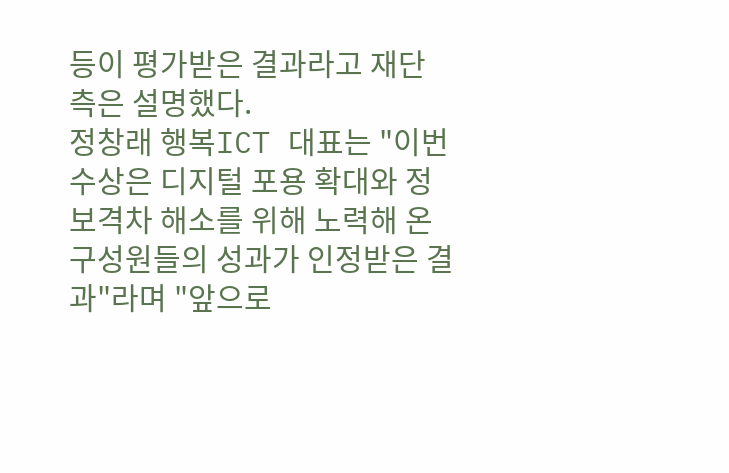등이 평가받은 결과라고 재단 측은 설명했다.
정창래 행복ICT 대표는 "이번 수상은 디지털 포용 확대와 정보격차 해소를 위해 노력해 온 구성원들의 성과가 인정받은 결과"라며 "앞으로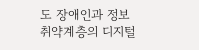도 장애인과 정보취약계층의 디지털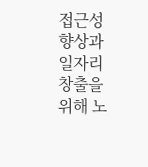접근성 향상과 일자리 창출을 위해 노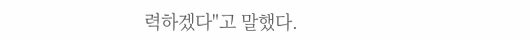력하겠다"고 말했다.